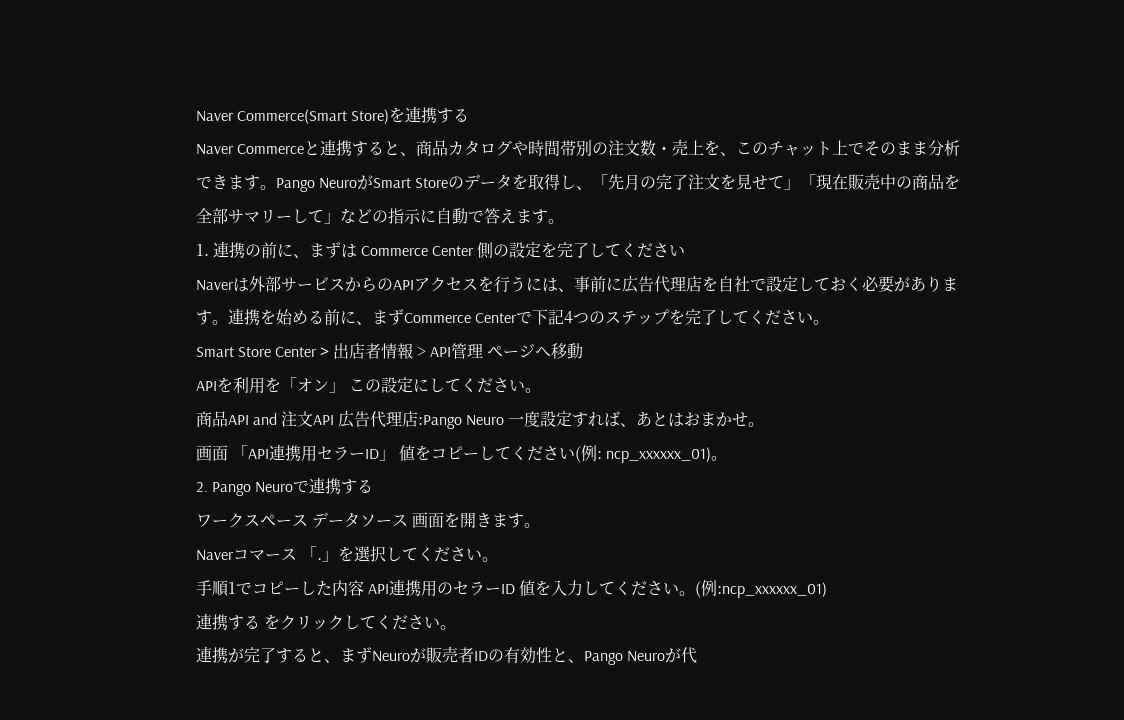Naver Commerce(Smart Store)を連携する
Naver Commerceと連携すると、商品カタログや時間帯別の注文数・売上を、このチャット上でそのまま分析できます。Pango NeuroがSmart Storeのデータを取得し、「先月の完了注文を見せて」「現在販売中の商品を全部サマリーして」などの指示に自動で答えます。
1. 連携の前に、まずは Commerce Center 側の設定を完了してください
Naverは外部サービスからのAPIアクセスを行うには、事前に広告代理店を自社で設定しておく必要があります。連携を始める前に、まずCommerce Centerで下記4つのステップを完了してください。
Smart Store Center > 出店者情報 > API管理 ページへ移動
APIを利用を「オン」 この設定にしてください。
商品API and 注文API 広告代理店:Pango Neuro 一度設定すれば、あとはおまかせ。
画面 「API連携用セラーID」 値をコピーしてください(例: ncp_xxxxxx_01)。
2. Pango Neuroで連携する
ワークスペース データソース 画面を開きます。
Naverコマース 「.」を選択してください。
手順1でコピーした内容 API連携用のセラーID 値を入力してください。(例:ncp_xxxxxx_01)
連携する をクリックしてください。
連携が完了すると、まずNeuroが販売者IDの有効性と、Pango Neuroが代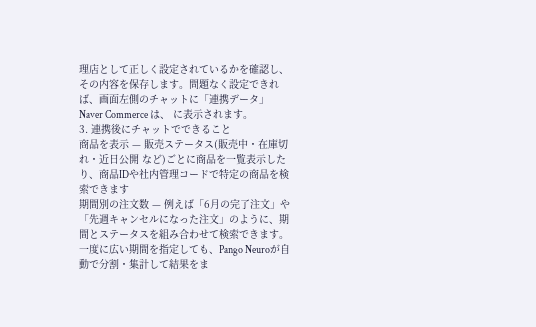理店として正しく設定されているかを確認し、その内容を保存します。問題なく設定できれば、画面左側のチャットに「連携データ」 Naver Commerce は、 に表示されます。
3. 連携後にチャットでできること
商品を表示 — 販売ステータス(販売中・在庫切れ・近日公開 など)ごとに商品を一覧表示したり、商品IDや社内管理コードで特定の商品を検索できます
期間別の注文数 — 例えば「6月の完了注文」や「先週キャンセルになった注文」のように、期間とステータスを組み合わせて検索できます。一度に広い期間を指定しても、Pango Neuroが自動で分割・集計して結果をま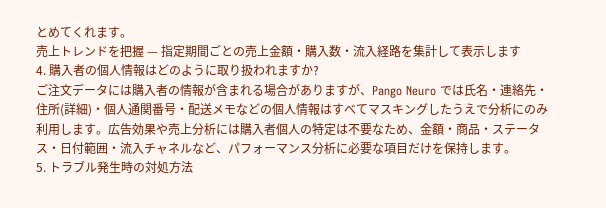とめてくれます。
売上トレンドを把握 — 指定期間ごとの売上金額・購入数・流入経路を集計して表示します
4. 購入者の個人情報はどのように取り扱われますか?
ご注文データには購入者の情報が含まれる場合がありますが、Pango Neuro では氏名・連絡先・住所(詳細)・個人通関番号・配送メモなどの個人情報はすべてマスキングしたうえで分析にのみ利用します。広告効果や売上分析には購入者個人の特定は不要なため、金額・商品・ステータス・日付範囲・流入チャネルなど、パフォーマンス分析に必要な項目だけを保持します。
5. トラブル発生時の対処方法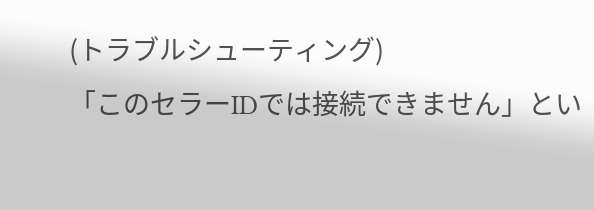(トラブルシューティング)
「このセラーIDでは接続できません」とい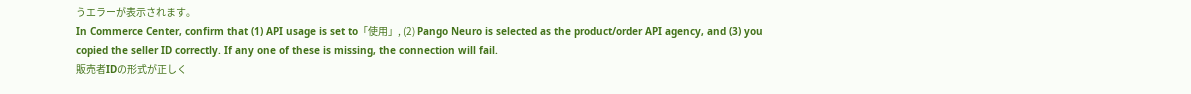うエラーが表示されます。
In Commerce Center, confirm that (1) API usage is set to「使用」, (2) Pango Neuro is selected as the product/order API agency, and (3) you copied the seller ID correctly. If any one of these is missing, the connection will fail.
販売者IDの形式が正しく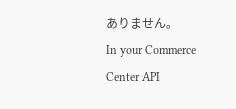ありません。
In your Commerce Center API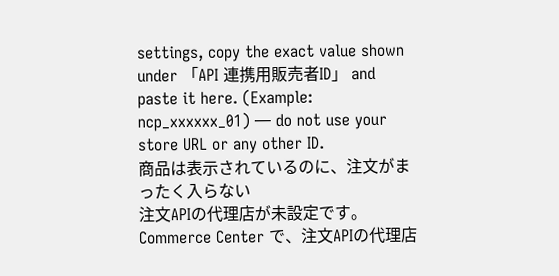settings, copy the exact value shown under 「API 連携用販売者ID」 and paste it here. (Example: ncp_xxxxxx_01) — do not use your store URL or any other ID.
商品は表示されているのに、注文がまったく入らない
注文APIの代理店が未設定です。Commerce Center で、注文APIの代理店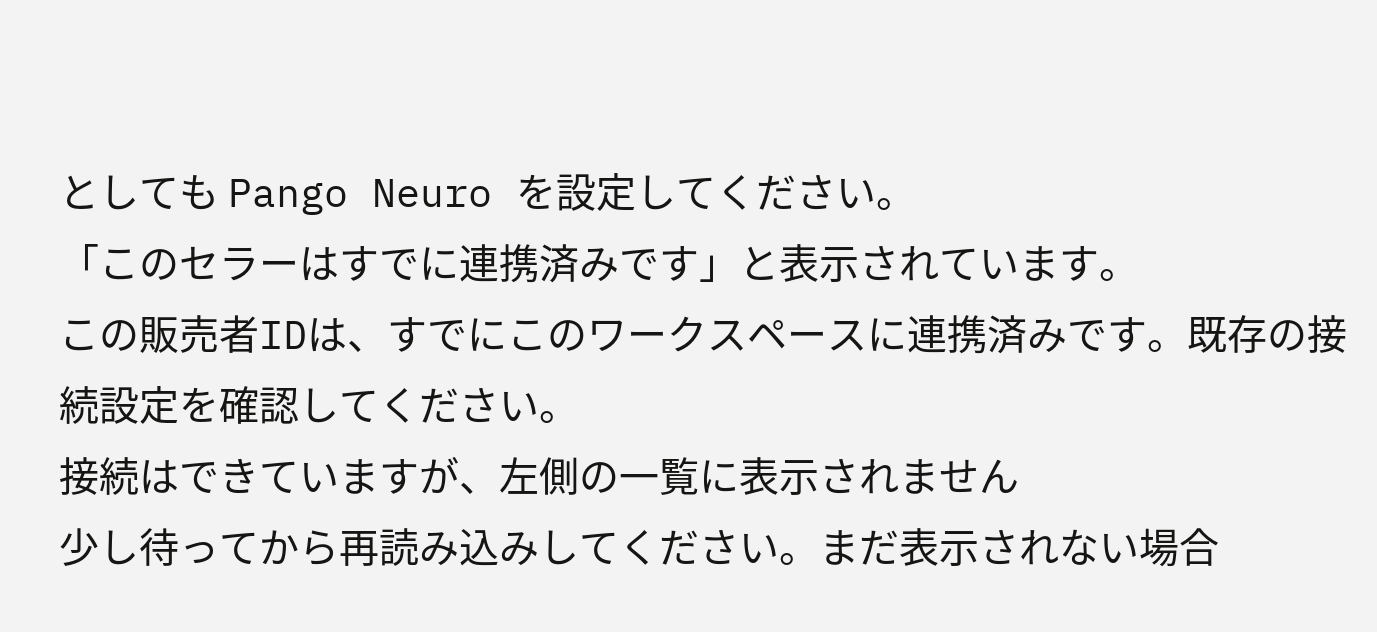としても Pango Neuro を設定してください。
「このセラーはすでに連携済みです」と表示されています。
この販売者IDは、すでにこのワークスペースに連携済みです。既存の接続設定を確認してください。
接続はできていますが、左側の一覧に表示されません
少し待ってから再読み込みしてください。まだ表示されない場合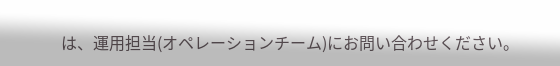は、運用担当(オペレーションチーム)にお問い合わせください。